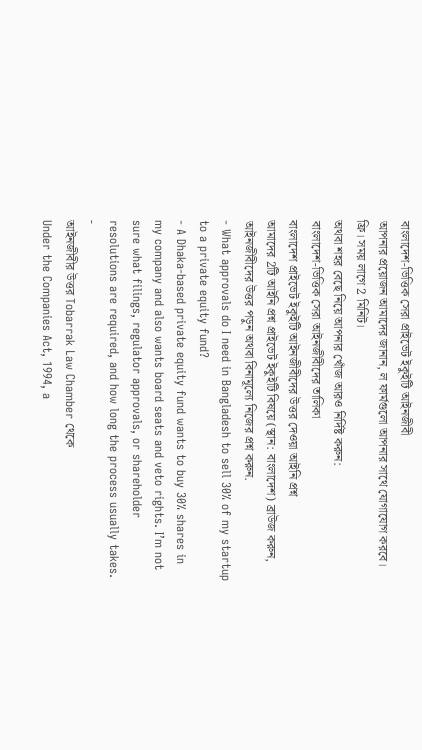বাংলাদেশ-ভিত্তিক সেরা প্রাইভেট ইকুইটি আইনজীবী
আপনার প্রয়োজন আমাদের জানান, ল ফার্মগুলো আপনার সাথে যোগাযোগ করবে।
ফ্রি। সময় লাগে 2 মিনিট।
অথবা শহর বেছে নিয়ে আপনার খোঁজ আরও নির্দিষ্ট করুন:
বাংলাদেশ-ভিত্তিক সেরা আইনজীবীদের তালিকা
বাংলাদেশ প্রাইভেট ইকুইটি আইনজীবীদের উত্তর দেওয়া আইনি প্রশ্ন
আমাদের 2টি আইনি প্রশ্ন প্রাইভেট ইকুইটি বিষয়ে (স্থান: বাংলাদেশ) ব্রাউজ করুন, আইনজীবীদের উত্তর পড়ুন অথবা বিনামূল্যে নিজের প্রশ্ন করুন.
- What approvals do I need in Bangladesh to sell 30% of my startup to a private equity fund?
- A Dhaka-based private equity fund wants to buy 30% shares in my company and also wants board seats and veto rights. I’m not sure what filings, regulator approvals, or shareholder resolutions are required, and how long the process usually takes.
-
আইনজীবীর উত্তর Tobarrak Law Chamber থেকে
Under the Companies Act, 1994, a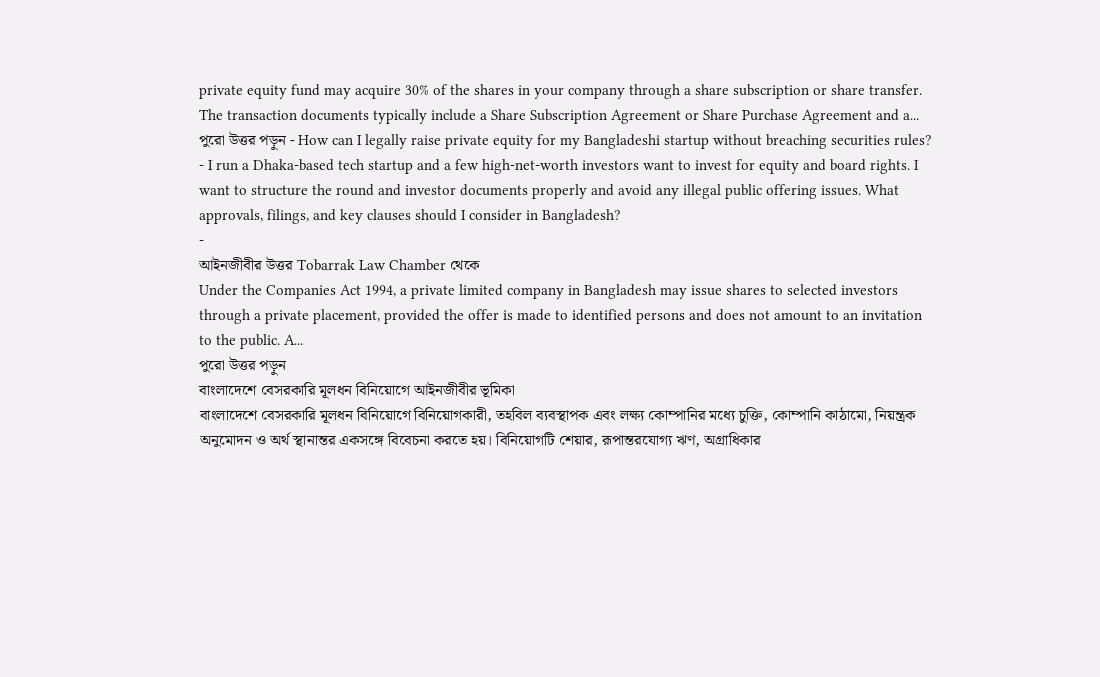private equity fund may acquire 30% of the shares in your company through a share subscription or share transfer. The transaction documents typically include a Share Subscription Agreement or Share Purchase Agreement and a...
পুরো উত্তর পড়ুন - How can I legally raise private equity for my Bangladeshi startup without breaching securities rules?
- I run a Dhaka-based tech startup and a few high-net-worth investors want to invest for equity and board rights. I want to structure the round and investor documents properly and avoid any illegal public offering issues. What approvals, filings, and key clauses should I consider in Bangladesh?
-
আইনজীবীর উত্তর Tobarrak Law Chamber থেকে
Under the Companies Act 1994, a private limited company in Bangladesh may issue shares to selected investors through a private placement, provided the offer is made to identified persons and does not amount to an invitation to the public. A...
পুরো উত্তর পড়ুন
বাংলাদেশে বেসরকারি মূলধন বিনিয়োগে আইনজীবীর ভূমিকা
বাংলাদেশে বেসরকারি মূলধন বিনিয়োগে বিনিয়োগকারী, তহবিল ব্যবস্থাপক এবং লক্ষ্য কোম্পানির মধ্যে চুক্তি, কোম্পানি কাঠামো, নিয়ন্ত্রক অনুমোদন ও অর্থ স্থানান্তর একসঙ্গে বিবেচনা করতে হয়। বিনিয়োগটি শেয়ার, রূপান্তরযোগ্য ঋণ, অগ্রাধিকার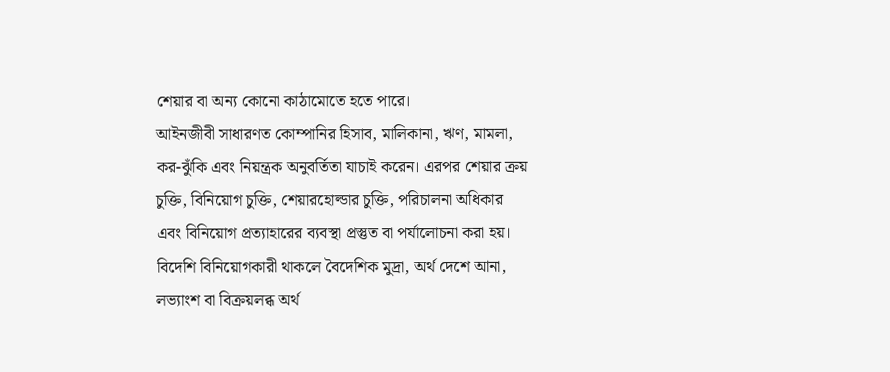শেয়ার বা অন্য কোনো কাঠামোতে হতে পারে।
আইনজীবী সাধারণত কোম্পানির হিসাব, মালিকানা, ঋণ, মামলা, কর-ঝুঁকি এবং নিয়ন্ত্রক অনুবর্তিতা যাচাই করেন। এরপর শেয়ার ক্রয় চুক্তি, বিনিয়োগ চুক্তি, শেয়ারহোল্ডার চুক্তি, পরিচালনা অধিকার এবং বিনিয়োগ প্রত্যাহারের ব্যবস্থা প্রস্তুত বা পর্যালোচনা করা হয়।
বিদেশি বিনিয়োগকারী থাকলে বৈদেশিক মুদ্রা, অর্থ দেশে আনা, লভ্যাংশ বা বিক্রয়লব্ধ অর্থ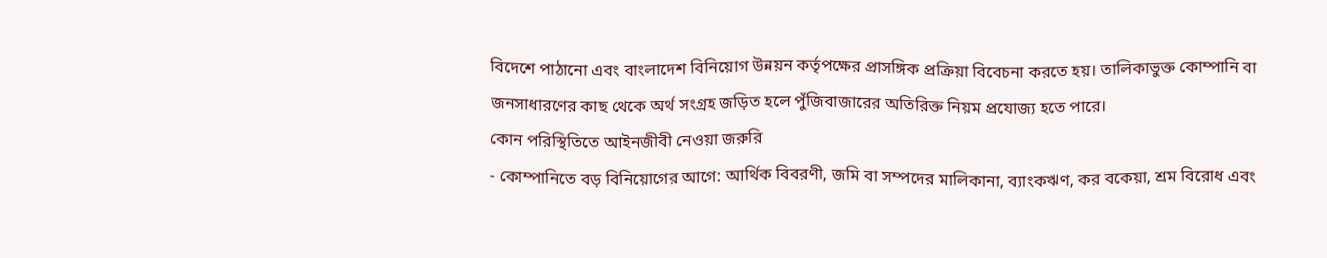বিদেশে পাঠানো এবং বাংলাদেশ বিনিয়োগ উন্নয়ন কর্তৃপক্ষের প্রাসঙ্গিক প্রক্রিয়া বিবেচনা করতে হয়। তালিকাভুক্ত কোম্পানি বা জনসাধারণের কাছ থেকে অর্থ সংগ্রহ জড়িত হলে পুঁজিবাজারের অতিরিক্ত নিয়ম প্রযোজ্য হতে পারে।
কোন পরিস্থিতিতে আইনজীবী নেওয়া জরুরি
- কোম্পানিতে বড় বিনিয়োগের আগে: আর্থিক বিবরণী, জমি বা সম্পদের মালিকানা, ব্যাংকঋণ, কর বকেয়া, শ্রম বিরোধ এবং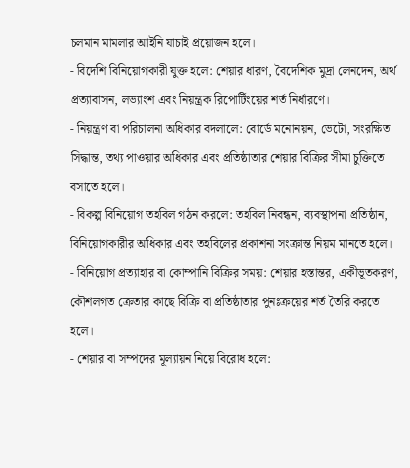চলমান মামলার আইনি যাচাই প্রয়োজন হলে।
- বিদেশি বিনিয়োগকারী যুক্ত হলে: শেয়ার ধারণ, বৈদেশিক মুদ্রা লেনদেন, অর্থ প্রত্যাবাসন, লভ্যাংশ এবং নিয়ন্ত্রক রিপোর্টিংয়ের শর্ত নির্ধারণে।
- নিয়ন্ত্রণ বা পরিচালনা অধিকার বদলালে: বোর্ডে মনোনয়ন, ভেটো, সংরক্ষিত সিদ্ধান্ত, তথ্য পাওয়ার অধিকার এবং প্রতিষ্ঠাতার শেয়ার বিক্রির সীমা চুক্তিতে বসাতে হলে।
- বিকল্প বিনিয়োগ তহবিল গঠন করলে: তহবিল নিবন্ধন, ব্যবস্থাপনা প্রতিষ্ঠান, বিনিয়োগকারীর অধিকার এবং তহবিলের প্রকাশনা সংক্রান্ত নিয়ম মানতে হলে।
- বিনিয়োগ প্রত্যাহার বা কোম্পানি বিক্রির সময়: শেয়ার হস্তান্তর, একীভূতকরণ, কৌশলগত ক্রেতার কাছে বিক্রি বা প্রতিষ্ঠাতার পুনঃক্রয়ের শর্ত তৈরি করতে হলে।
- শেয়ার বা সম্পদের মূল্যায়ন নিয়ে বিরোধ হলে: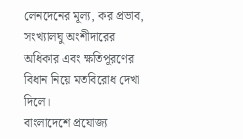লেনদেনের মূল্য, কর প্রভাব, সংখ্যালঘু অংশীদারের অধিকার এবং ক্ষতিপূরণের বিধান নিয়ে মতবিরোধ দেখা দিলে।
বাংলাদেশে প্রযোজ্য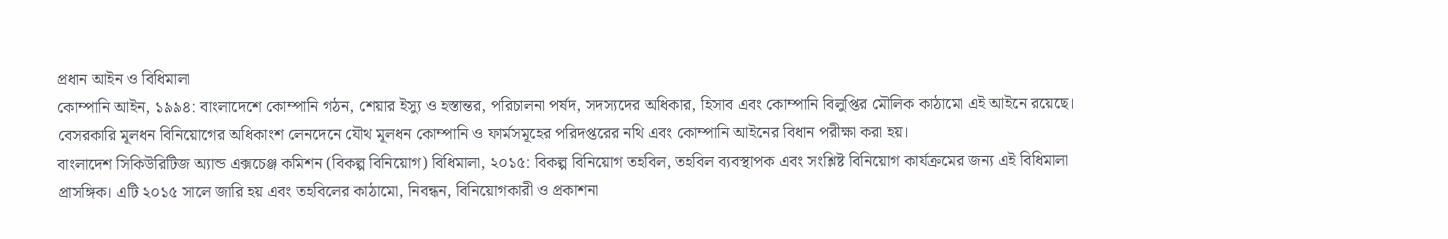প্রধান আইন ও বিধিমালা
কোম্পানি আইন, ১৯৯৪: বাংলাদেশে কোম্পানি গঠন, শেয়ার ইস্যু ও হস্তান্তর, পরিচালনা পর্ষদ, সদস্যদের অধিকার, হিসাব এবং কোম্পানি বিলুপ্তির মৌলিক কাঠামো এই আইনে রয়েছে। বেসরকারি মূলধন বিনিয়োগের অধিকাংশ লেনদেনে যৌথ মূলধন কোম্পানি ও ফার্মসমূহের পরিদপ্তরের নথি এবং কোম্পানি আইনের বিধান পরীক্ষা করা হয়।
বাংলাদেশ সিকিউরিটিজ অ্যান্ড এক্সচেঞ্জ কমিশন (বিকল্প বিনিয়োগ) বিধিমালা, ২০১৫: বিকল্প বিনিয়োগ তহবিল, তহবিল ব্যবস্থাপক এবং সংশ্লিষ্ট বিনিয়োগ কার্যক্রমের জন্য এই বিধিমালা প্রাসঙ্গিক। এটি ২০১৫ সালে জারি হয় এবং তহবিলের কাঠামো, নিবন্ধন, বিনিয়োগকারী ও প্রকাশনা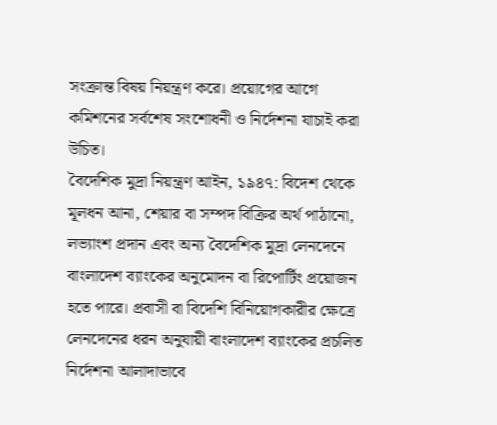সংক্রান্ত বিষয় নিয়ন্ত্রণ করে। প্রয়োগের আগে কমিশনের সর্বশেষ সংশোধনী ও নির্দেশনা যাচাই করা উচিত।
বৈদেশিক মুদ্রা নিয়ন্ত্রণ আইন, ১৯৪৭: বিদেশ থেকে মূলধন আনা, শেয়ার বা সম্পদ বিক্রির অর্থ পাঠানো, লভ্যাংশ প্রদান এবং অন্য বৈদেশিক মুদ্রা লেনদেনে বাংলাদেশ ব্যাংকের অনুমোদন বা রিপোর্টিং প্রয়োজন হতে পারে। প্রবাসী বা বিদেশি বিনিয়োগকারীর ক্ষেত্রে লেনদেনের ধরন অনুযায়ী বাংলাদেশ ব্যাংকের প্রচলিত নির্দেশনা আলাদাভাবে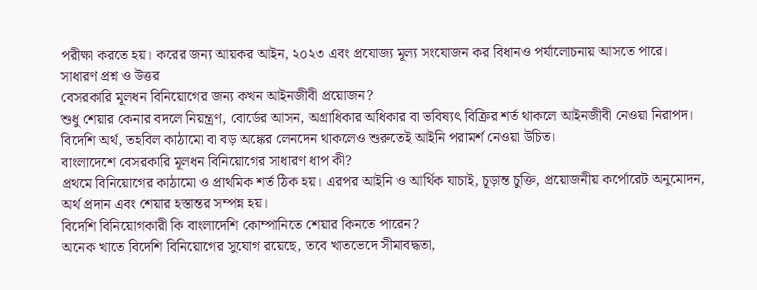পরীক্ষা করতে হয়। করের জন্য আয়কর আইন, ২০২৩ এবং প্রযোজ্য মূল্য সংযোজন কর বিধানও পর্যালোচনায় আসতে পারে।
সাধারণ প্রশ্ন ও উত্তর
বেসরকারি মূলধন বিনিয়োগের জন্য কখন আইনজীবী প্রয়োজন?
শুধু শেয়ার কেনার বদলে নিয়ন্ত্রণ, বোর্ডের আসন, অগ্রাধিকার অধিকার বা ভবিষ্যৎ বিক্রির শর্ত থাকলে আইনজীবী নেওয়া নিরাপদ। বিদেশি অর্থ, তহবিল কাঠামো বা বড় অঙ্কের লেনদেন থাকলেও শুরুতেই আইনি পরামর্শ নেওয়া উচিত।
বাংলাদেশে বেসরকারি মূলধন বিনিয়োগের সাধারণ ধাপ কী?
প্রথমে বিনিয়োগের কাঠামো ও প্রাথমিক শর্ত ঠিক হয়। এরপর আইনি ও আর্থিক যাচাই, চূড়ান্ত চুক্তি, প্রয়োজনীয় কর্পোরেট অনুমোদন, অর্থ প্রদান এবং শেয়ার হস্তান্তর সম্পন্ন হয়।
বিদেশি বিনিয়োগকারী কি বাংলাদেশি কোম্পানিতে শেয়ার কিনতে পারেন?
অনেক খাতে বিদেশি বিনিয়োগের সুযোগ রয়েছে, তবে খাতভেদে সীমাবদ্ধতা,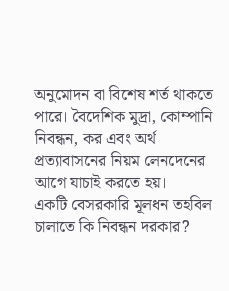অনুমোদন বা বিশেষ শর্ত থাকতে পারে। বৈদেশিক মুদ্রা, কোম্পানি নিবন্ধন, কর এবং অর্থ প্রত্যাবাসনের নিয়ম লেনদেনের আগে যাচাই করতে হয়।
একটি বেসরকারি মূলধন তহবিল চালাতে কি নিবন্ধন দরকার?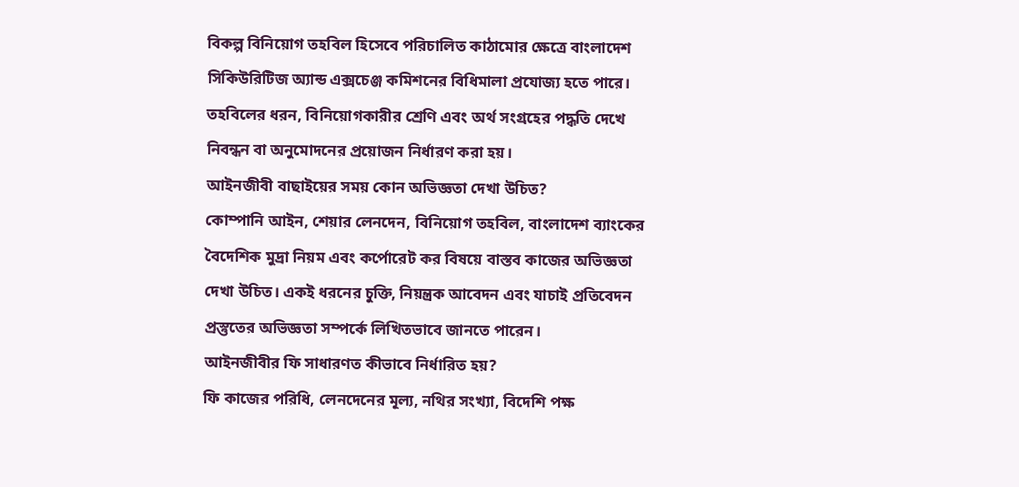বিকল্প বিনিয়োগ তহবিল হিসেবে পরিচালিত কাঠামোর ক্ষেত্রে বাংলাদেশ সিকিউরিটিজ অ্যান্ড এক্সচেঞ্জ কমিশনের বিধিমালা প্রযোজ্য হতে পারে। তহবিলের ধরন, বিনিয়োগকারীর শ্রেণি এবং অর্থ সংগ্রহের পদ্ধতি দেখে নিবন্ধন বা অনুমোদনের প্রয়োজন নির্ধারণ করা হয়।
আইনজীবী বাছাইয়ের সময় কোন অভিজ্ঞতা দেখা উচিত?
কোম্পানি আইন, শেয়ার লেনদেন, বিনিয়োগ তহবিল, বাংলাদেশ ব্যাংকের বৈদেশিক মুদ্রা নিয়ম এবং কর্পোরেট কর বিষয়ে বাস্তব কাজের অভিজ্ঞতা দেখা উচিত। একই ধরনের চুক্তি, নিয়ন্ত্রক আবেদন এবং যাচাই প্রতিবেদন প্রস্তুতের অভিজ্ঞতা সম্পর্কে লিখিতভাবে জানতে পারেন।
আইনজীবীর ফি সাধারণত কীভাবে নির্ধারিত হয়?
ফি কাজের পরিধি, লেনদেনের মূল্য, নথির সংখ্যা, বিদেশি পক্ষ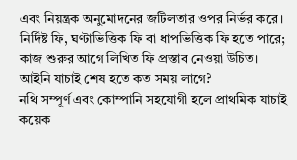এবং নিয়ন্ত্রক অনুমোদনের জটিলতার ওপর নির্ভর করে। নির্দিষ্ট ফি, ঘণ্টাভিত্তিক ফি বা ধাপভিত্তিক ফি হতে পারে; কাজ শুরুর আগে লিখিত ফি প্রস্তাব নেওয়া উচিত।
আইনি যাচাই শেষ হতে কত সময় লাগে?
নথি সম্পূর্ণ এবং কোম্পানি সহযোগী হলে প্রাথমিক যাচাই কয়েক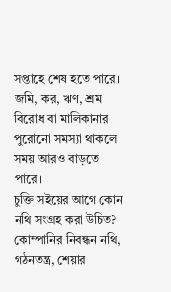সপ্তাহে শেষ হতে পারে। জমি, কর, ঋণ, শ্রম বিরোধ বা মালিকানার পুরোনো সমস্যা থাকলে সময় আরও বাড়তে পারে।
চুক্তি সইয়ের আগে কোন নথি সংগ্রহ করা উচিত?
কোম্পানির নিবন্ধন নথি, গঠনতন্ত্র, শেয়ার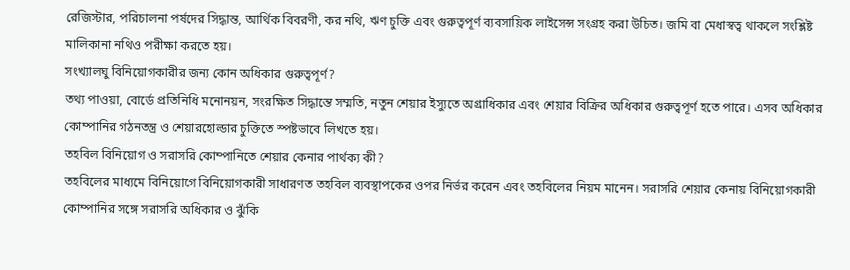রেজিস্টার, পরিচালনা পর্ষদের সিদ্ধান্ত, আর্থিক বিবরণী, কর নথি, ঋণ চুক্তি এবং গুরুত্বপূর্ণ ব্যবসায়িক লাইসেন্স সংগ্রহ করা উচিত। জমি বা মেধাস্বত্ব থাকলে সংশ্লিষ্ট মালিকানা নথিও পরীক্ষা করতে হয়।
সংখ্যালঘু বিনিয়োগকারীর জন্য কোন অধিকার গুরুত্বপূর্ণ?
তথ্য পাওয়া, বোর্ডে প্রতিনিধি মনোনয়ন, সংরক্ষিত সিদ্ধান্তে সম্মতি, নতুন শেয়ার ইস্যুতে অগ্রাধিকার এবং শেয়ার বিক্রির অধিকার গুরুত্বপূর্ণ হতে পারে। এসব অধিকার কোম্পানির গঠনতন্ত্র ও শেয়ারহোল্ডার চুক্তিতে স্পষ্টভাবে লিখতে হয়।
তহবিল বিনিয়োগ ও সরাসরি কোম্পানিতে শেয়ার কেনার পার্থক্য কী?
তহবিলের মাধ্যমে বিনিয়োগে বিনিয়োগকারী সাধারণত তহবিল ব্যবস্থাপকের ওপর নির্ভর করেন এবং তহবিলের নিয়ম মানেন। সরাসরি শেয়ার কেনায় বিনিয়োগকারী কোম্পানির সঙ্গে সরাসরি অধিকার ও ঝুঁকি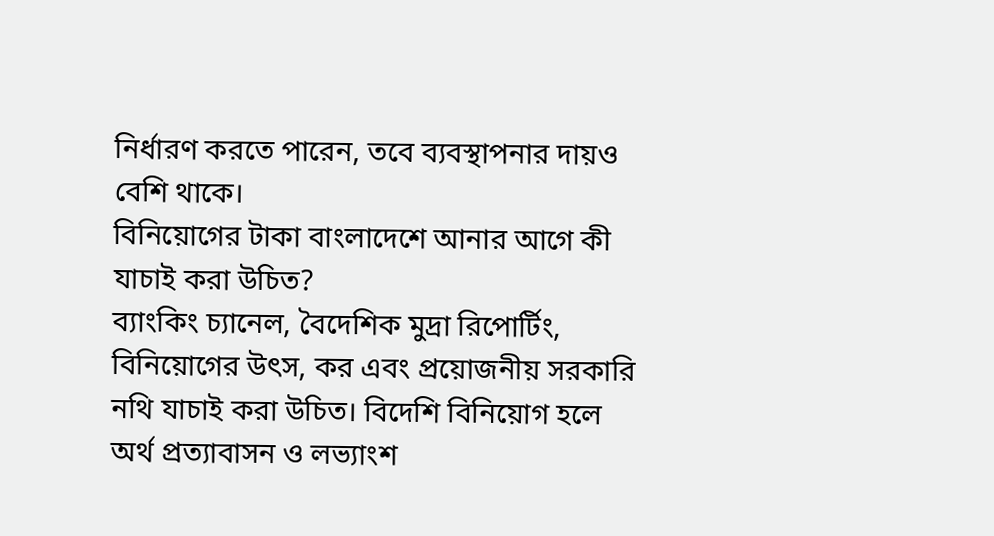নির্ধারণ করতে পারেন, তবে ব্যবস্থাপনার দায়ও বেশি থাকে।
বিনিয়োগের টাকা বাংলাদেশে আনার আগে কী যাচাই করা উচিত?
ব্যাংকিং চ্যানেল, বৈদেশিক মুদ্রা রিপোর্টিং, বিনিয়োগের উৎস, কর এবং প্রয়োজনীয় সরকারি নথি যাচাই করা উচিত। বিদেশি বিনিয়োগ হলে অর্থ প্রত্যাবাসন ও লভ্যাংশ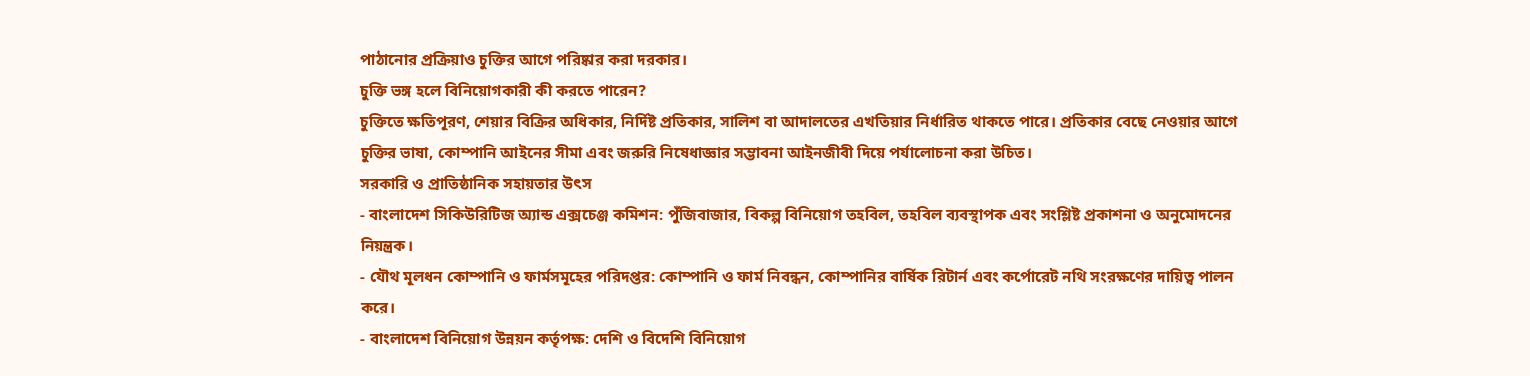পাঠানোর প্রক্রিয়াও চুক্তির আগে পরিষ্কার করা দরকার।
চুক্তি ভঙ্গ হলে বিনিয়োগকারী কী করতে পারেন?
চুক্তিতে ক্ষতিপূরণ, শেয়ার বিক্রির অধিকার, নির্দিষ্ট প্রতিকার, সালিশ বা আদালতের এখতিয়ার নির্ধারিত থাকতে পারে। প্রতিকার বেছে নেওয়ার আগে চুক্তির ভাষা, কোম্পানি আইনের সীমা এবং জরুরি নিষেধাজ্ঞার সম্ভাবনা আইনজীবী দিয়ে পর্যালোচনা করা উচিত।
সরকারি ও প্রাতিষ্ঠানিক সহায়তার উৎস
- বাংলাদেশ সিকিউরিটিজ অ্যান্ড এক্সচেঞ্জ কমিশন: পুঁজিবাজার, বিকল্প বিনিয়োগ তহবিল, তহবিল ব্যবস্থাপক এবং সংশ্লিষ্ট প্রকাশনা ও অনুমোদনের নিয়ন্ত্রক।
- যৌথ মূলধন কোম্পানি ও ফার্মসমূহের পরিদপ্তর: কোম্পানি ও ফার্ম নিবন্ধন, কোম্পানির বার্ষিক রিটার্ন এবং কর্পোরেট নথি সংরক্ষণের দায়িত্ব পালন করে।
- বাংলাদেশ বিনিয়োগ উন্নয়ন কর্তৃপক্ষ: দেশি ও বিদেশি বিনিয়োগ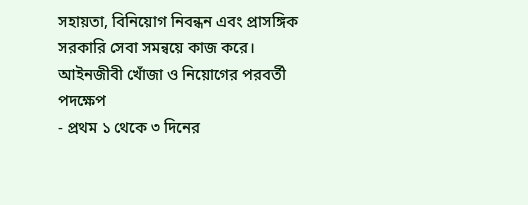সহায়তা, বিনিয়োগ নিবন্ধন এবং প্রাসঙ্গিক সরকারি সেবা সমন্বয়ে কাজ করে।
আইনজীবী খোঁজা ও নিয়োগের পরবর্তী পদক্ষেপ
- প্রথম ১ থেকে ৩ দিনের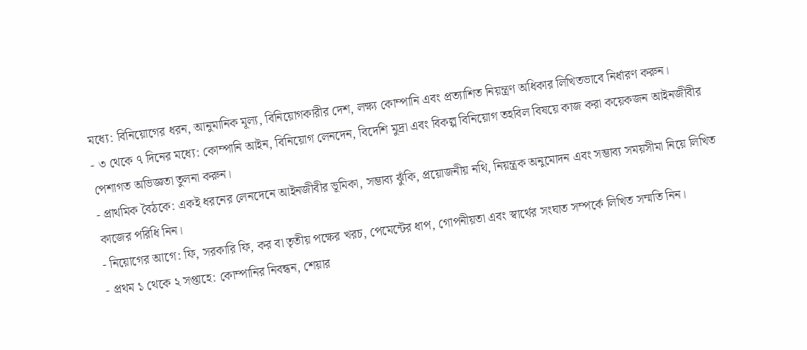মধ্যে: বিনিয়োগের ধরন, আনুমানিক মূল্য, বিনিয়োগকারীর দেশ, লক্ষ্য কোম্পানি এবং প্রত্যাশিত নিয়ন্ত্রণ অধিকার লিখিতভাবে নির্ধারণ করুন।
- ৩ থেকে ৭ দিনের মধ্যে: কোম্পানি আইন, বিনিয়োগ লেনদেন, বিদেশি মুদ্রা এবং বিকল্প বিনিয়োগ তহবিল বিষয়ে কাজ করা কয়েকজন আইনজীবীর পেশাগত অভিজ্ঞতা তুলনা করুন।
- প্রাথমিক বৈঠকে: একই ধরনের লেনদেনে আইনজীবীর ভূমিকা, সম্ভাব্য ঝুঁকি, প্রয়োজনীয় নথি, নিয়ন্ত্রক অনুমোদন এবং সম্ভাব্য সময়সীমা নিয়ে লিখিত কাজের পরিধি নিন।
- নিয়োগের আগে: ফি, সরকারি ফি, কর বা তৃতীয় পক্ষের খরচ, পেমেন্টের ধাপ, গোপনীয়তা এবং স্বার্থের সংঘাত সম্পর্কে লিখিত সম্মতি নিন।
- প্রথম ১ থেকে ২ সপ্তাহে: কোম্পানির নিবন্ধন, শেয়ার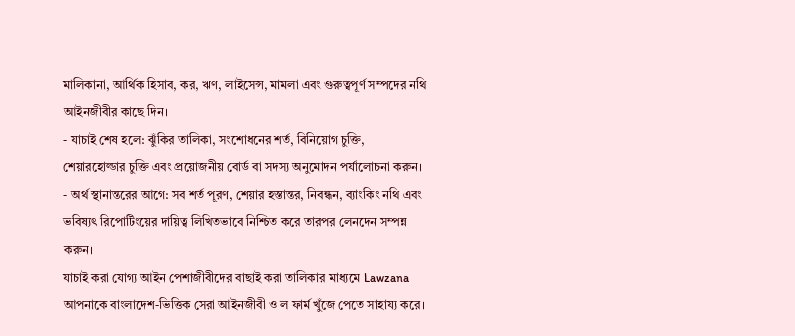মালিকানা, আর্থিক হিসাব, কর, ঋণ, লাইসেন্স, মামলা এবং গুরুত্বপূর্ণ সম্পদের নথি আইনজীবীর কাছে দিন।
- যাচাই শেষ হলে: ঝুঁকির তালিকা, সংশোধনের শর্ত, বিনিয়োগ চুক্তি, শেয়ারহোল্ডার চুক্তি এবং প্রয়োজনীয় বোর্ড বা সদস্য অনুমোদন পর্যালোচনা করুন।
- অর্থ স্থানান্তরের আগে: সব শর্ত পূরণ, শেয়ার হস্তান্তর, নিবন্ধন, ব্যাংকিং নথি এবং ভবিষ্যৎ রিপোর্টিংয়ের দায়িত্ব লিখিতভাবে নিশ্চিত করে তারপর লেনদেন সম্পন্ন করুন।
যাচাই করা যোগ্য আইন পেশাজীবীদের বাছাই করা তালিকার মাধ্যমে Lawzana আপনাকে বাংলাদেশ-ভিত্তিক সেরা আইনজীবী ও ল ফার্ম খুঁজে পেতে সাহায্য করে।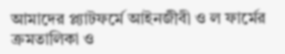আমাদের প্ল্যাটফর্মে আইনজীবী ও ল ফার্মের ক্রমতালিকা ও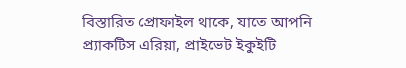বিস্তারিত প্রোফাইল থাকে, যাতে আপনি প্র্যাকটিস এরিয়া, প্রাইভেট ইকুইটি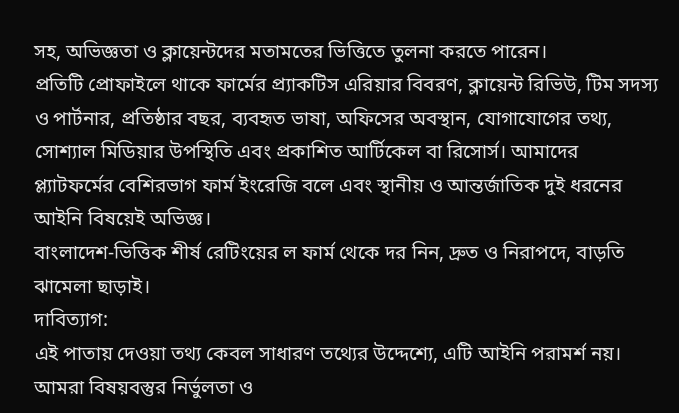সহ, অভিজ্ঞতা ও ক্লায়েন্টদের মতামতের ভিত্তিতে তুলনা করতে পারেন।
প্রতিটি প্রোফাইলে থাকে ফার্মের প্র্যাকটিস এরিয়ার বিবরণ, ক্লায়েন্ট রিভিউ, টিম সদস্য ও পার্টনার, প্রতিষ্ঠার বছর, ব্যবহৃত ভাষা, অফিসের অবস্থান, যোগাযোগের তথ্য, সোশ্যাল মিডিয়ার উপস্থিতি এবং প্রকাশিত আর্টিকেল বা রিসোর্স। আমাদের প্ল্যাটফর্মের বেশিরভাগ ফার্ম ইংরেজি বলে এবং স্থানীয় ও আন্তর্জাতিক দুই ধরনের আইনি বিষয়েই অভিজ্ঞ।
বাংলাদেশ-ভিত্তিক শীর্ষ রেটিংয়ের ল ফার্ম থেকে দর নিন, দ্রুত ও নিরাপদে, বাড়তি ঝামেলা ছাড়াই।
দাবিত্যাগ:
এই পাতায় দেওয়া তথ্য কেবল সাধারণ তথ্যের উদ্দেশ্যে, এটি আইনি পরামর্শ নয়। আমরা বিষয়বস্তুর নির্ভুলতা ও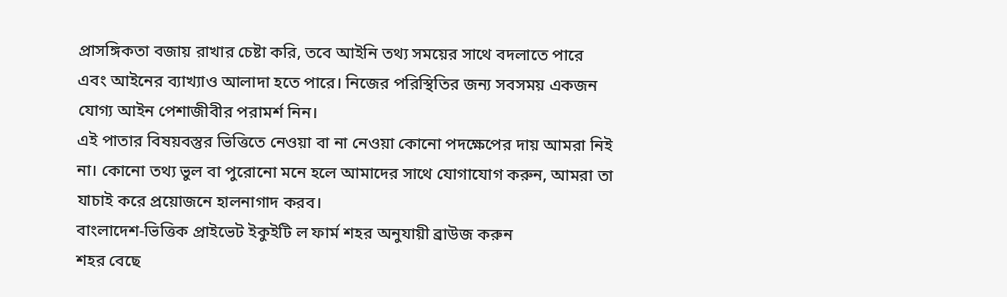প্রাসঙ্গিকতা বজায় রাখার চেষ্টা করি, তবে আইনি তথ্য সময়ের সাথে বদলাতে পারে এবং আইনের ব্যাখ্যাও আলাদা হতে পারে। নিজের পরিস্থিতির জন্য সবসময় একজন যোগ্য আইন পেশাজীবীর পরামর্শ নিন।
এই পাতার বিষয়বস্তুর ভিত্তিতে নেওয়া বা না নেওয়া কোনো পদক্ষেপের দায় আমরা নিই না। কোনো তথ্য ভুল বা পুরোনো মনে হলে আমাদের সাথে যোগাযোগ করুন, আমরা তা যাচাই করে প্রয়োজনে হালনাগাদ করব।
বাংলাদেশ-ভিত্তিক প্রাইভেট ইকুইটি ল ফার্ম শহর অনুযায়ী ব্রাউজ করুন
শহর বেছে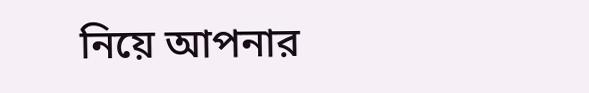নিয়ে আপনার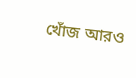খোঁজ আরও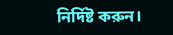নির্দিষ্ট করুন।